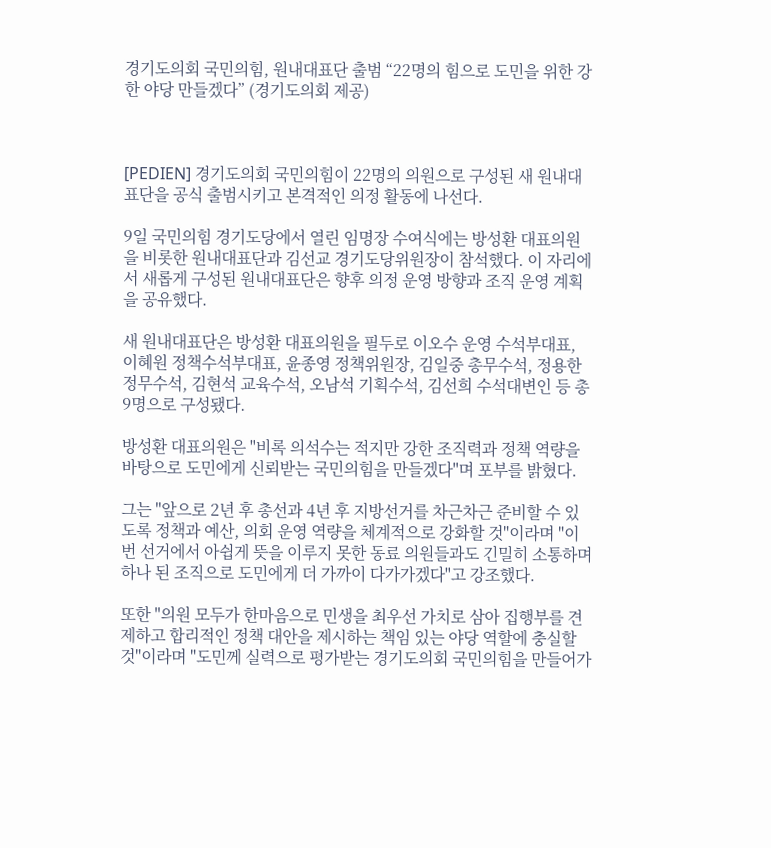경기도의회 국민의힘, 원내대표단 출범 “22명의 힘으로 도민을 위한 강한 야당 만들겠다” (경기도의회 제공)



[PEDIEN] 경기도의회 국민의힘이 22명의 의원으로 구성된 새 원내대표단을 공식 출범시키고 본격적인 의정 활동에 나선다.

9일 국민의힘 경기도당에서 열린 임명장 수여식에는 방성환 대표의원을 비롯한 원내대표단과 김선교 경기도당위원장이 참석했다. 이 자리에서 새롭게 구성된 원내대표단은 향후 의정 운영 방향과 조직 운영 계획을 공유했다.

새 원내대표단은 방성환 대표의원을 필두로 이오수 운영 수석부대표, 이혜원 정책수석부대표, 윤종영 정책위원장, 김일중 총무수석, 정용한 정무수석, 김현석 교육수석, 오남석 기획수석, 김선희 수석대변인 등 총 9명으로 구성됐다.

방성환 대표의원은 "비록 의석수는 적지만 강한 조직력과 정책 역량을 바탕으로 도민에게 신뢰받는 국민의힘을 만들겠다"며 포부를 밝혔다.

그는 "앞으로 2년 후 총선과 4년 후 지방선거를 차근차근 준비할 수 있도록 정책과 예산, 의회 운영 역량을 체계적으로 강화할 것"이라며 "이번 선거에서 아쉽게 뜻을 이루지 못한 동료 의원들과도 긴밀히 소통하며 하나 된 조직으로 도민에게 더 가까이 다가가겠다"고 강조했다.

또한 "의원 모두가 한마음으로 민생을 최우선 가치로 삼아 집행부를 견제하고 합리적인 정책 대안을 제시하는 책임 있는 야당 역할에 충실할 것"이라며 "도민께 실력으로 평가받는 경기도의회 국민의힘을 만들어가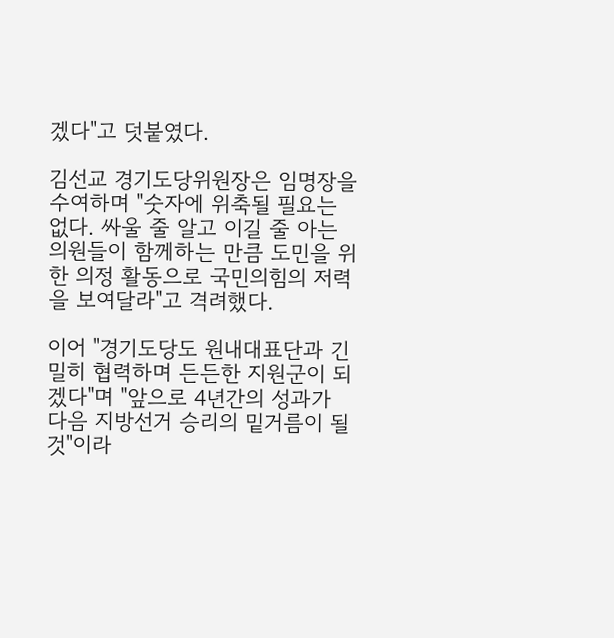겠다"고 덧붙였다.

김선교 경기도당위원장은 임명장을 수여하며 "숫자에 위축될 필요는 없다. 싸울 줄 알고 이길 줄 아는 의원들이 함께하는 만큼 도민을 위한 의정 활동으로 국민의힘의 저력을 보여달라"고 격려했다.

이어 "경기도당도 원내대표단과 긴밀히 협력하며 든든한 지원군이 되겠다"며 "앞으로 4년간의 성과가 다음 지방선거 승리의 밑거름이 될 것"이라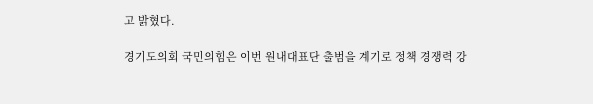고 밝혔다.

경기도의회 국민의힘은 이번 원내대표단 출범을 계기로 정책 경쟁력 강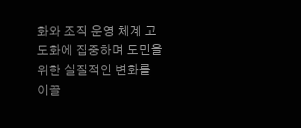화와 조직 운영 체계 고도화에 집중하며 도민을 위한 실질적인 변화를 이끌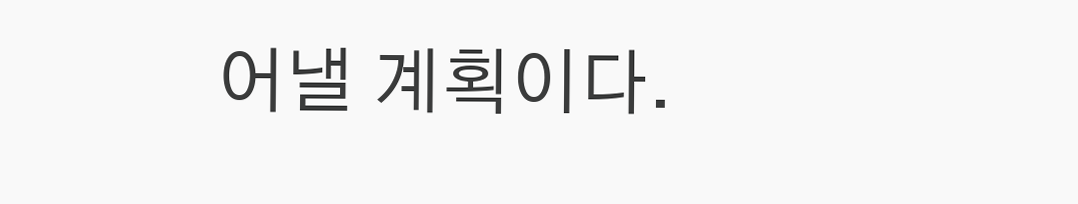어낼 계획이다.